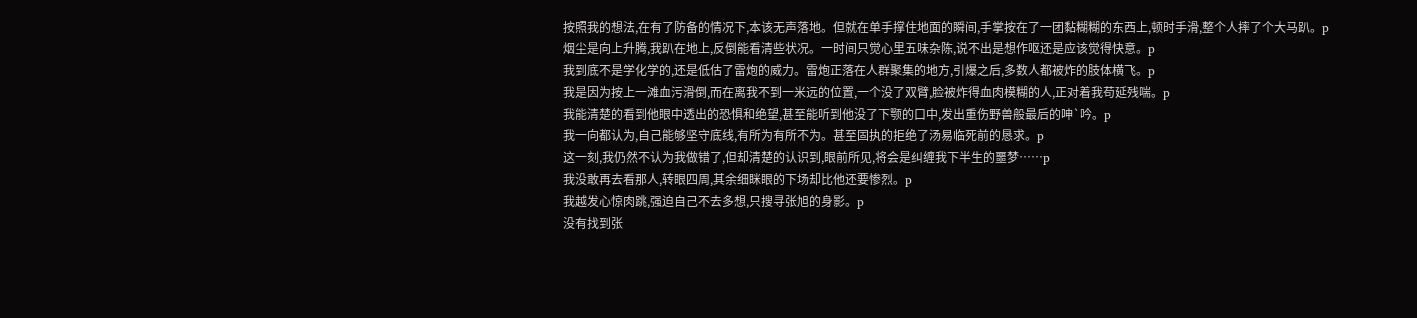按照我的想法,在有了防备的情况下,本该无声落地。但就在单手撑住地面的瞬间,手掌按在了一团黏糊糊的东西上,顿时手滑,整个人摔了个大马趴。p
烟尘是向上升腾,我趴在地上,反倒能看清些状况。一时间只觉心里五味杂陈,说不出是想作呕还是应该觉得快意。p
我到底不是学化学的,还是低估了雷炮的威力。雷炮正落在人群聚集的地方,引爆之后,多数人都被炸的肢体横飞。p
我是因为按上一滩血污滑倒,而在离我不到一米远的位置,一个没了双臂,脸被炸得血肉模糊的人,正对着我苟延残喘。p
我能清楚的看到他眼中透出的恐惧和绝望,甚至能听到他没了下颚的口中,发出重伤野兽般最后的呻`吟。p
我一向都认为,自己能够坚守底线,有所为有所不为。甚至固执的拒绝了汤易临死前的恳求。p
这一刻,我仍然不认为我做错了,但却清楚的认识到,眼前所见,将会是纠缠我下半生的噩梦……p
我没敢再去看那人,转眼四周,其余细眯眼的下场却比他还要惨烈。p
我越发心惊肉跳,强迫自己不去多想,只搜寻张旭的身影。p
没有找到张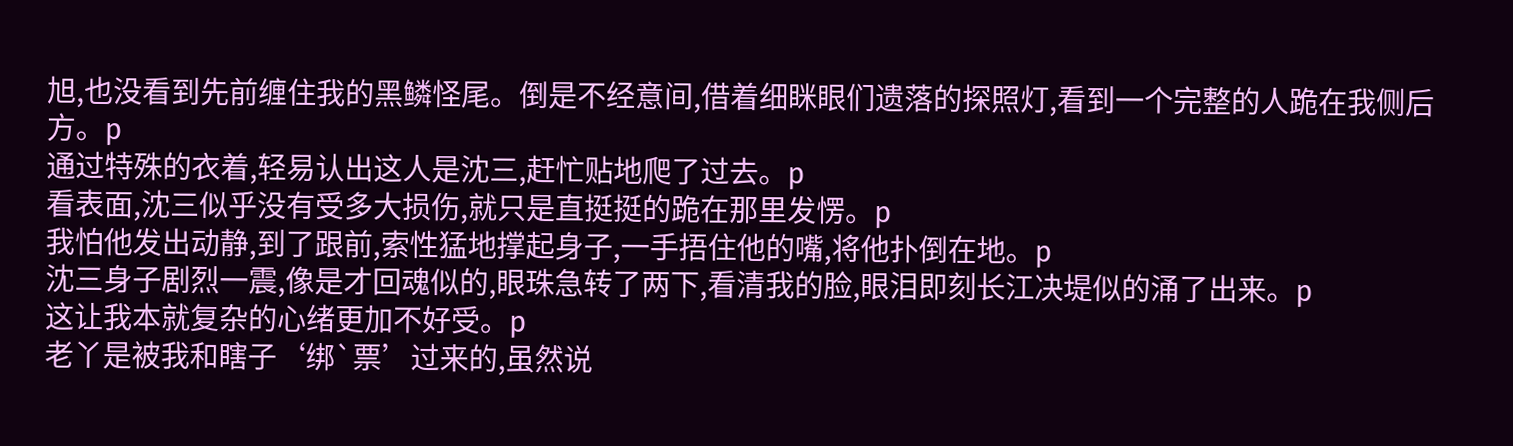旭,也没看到先前缠住我的黑鳞怪尾。倒是不经意间,借着细眯眼们遗落的探照灯,看到一个完整的人跪在我侧后方。p
通过特殊的衣着,轻易认出这人是沈三,赶忙贴地爬了过去。p
看表面,沈三似乎没有受多大损伤,就只是直挺挺的跪在那里发愣。p
我怕他发出动静,到了跟前,索性猛地撑起身子,一手捂住他的嘴,将他扑倒在地。p
沈三身子剧烈一震,像是才回魂似的,眼珠急转了两下,看清我的脸,眼泪即刻长江决堤似的涌了出来。p
这让我本就复杂的心绪更加不好受。p
老丫是被我和瞎子‘绑`票’过来的,虽然说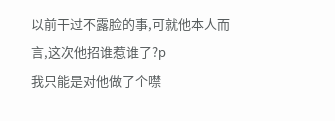以前干过不露脸的事,可就他本人而言,这次他招谁惹谁了?p
我只能是对他做了个噤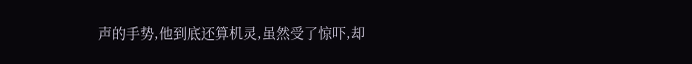声的手势,他到底还算机灵,虽然受了惊吓,却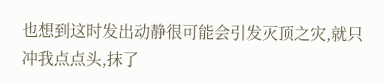也想到这时发出动静很可能会引发灭顶之灾,就只冲我点点头,抹了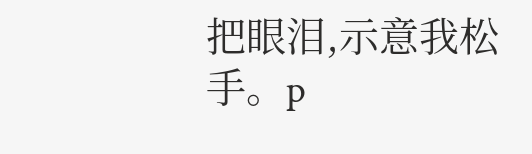把眼泪,示意我松手。p